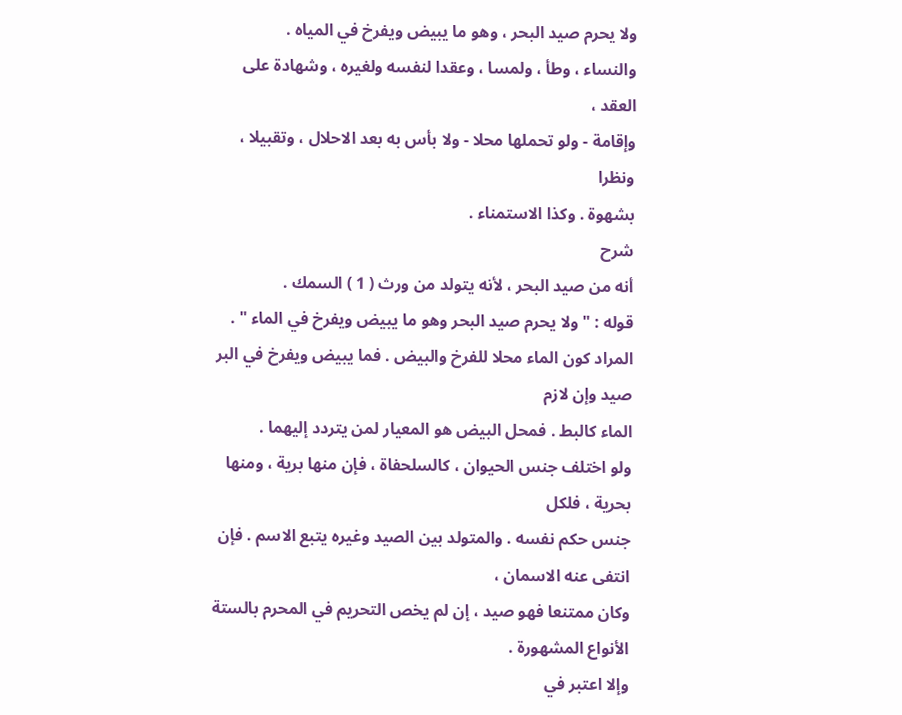ولا يحرم صيد البحر ، وهو ما يبيض ويفرخ في المياه .
والنساء ، وطأ ، ولمسا ، وعقدا لنفسه ولغيره ، وشهادة على العقد ،
وإقامة - ولو تحملها محلا - ولا بأس به بعد الاحلال ، وتقبيلا ، ونظرا
بشهوة . وكذا الاستمناء .
شرح
أنه من صيد البحر ، لأنه يتولد من ورث ( 1 ) السمك .
قوله : " ولا يحرم صيد البحر وهو ما يبيض ويفرخ في الماء " .
المراد كون الماء محلا للفرخ والبيض . فما يبيض ويفرخ في البر صيد وإن لازم
الماء كالبط . فمحل البيض هو المعيار لمن يتردد إليهما .
ولو اختلف جنس الحيوان ، كالسلحفاة ، فإن منها برية ، ومنها بحرية ، فلكل
جنس حكم نفسه . والمتولد بين الصيد وغيره يتبع الاسم . فإن انتفى عنه الاسمان ،
وكان ممتنعا فهو صيد ، إن لم يخص التحريم في المحرم بالستة الأنواع المشهورة .
وإلا اعتبر في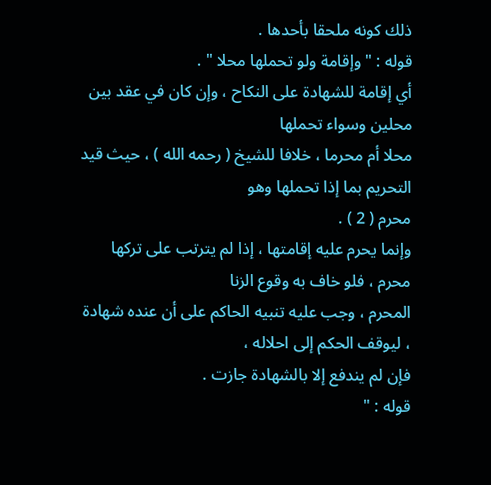ذلك كونه ملحقا بأحدها .
قوله : " وإقامة ولو تحملها محلا " .
أي إقامة للشهادة على النكاح ، وإن كان في عقد بين محلين وسواء تحملها
محلا أم محرما ، خلافا للشيخ ( رحمه الله ) ، حيث قيد التحريم بما إذا تحملها وهو
محرم ( 2 ) .
وإنما يحرم عليه إقامتها ، إذا لم يترتب على تركها محرم ، فلو خاف به وقوع الزنا
المحرم ، وجب عليه تنبيه الحاكم على أن عنده شهادة ، ليوقف الحكم إلى احلاله ،
فإن لم يندفع إلا بالشهادة جازت .
قوله : "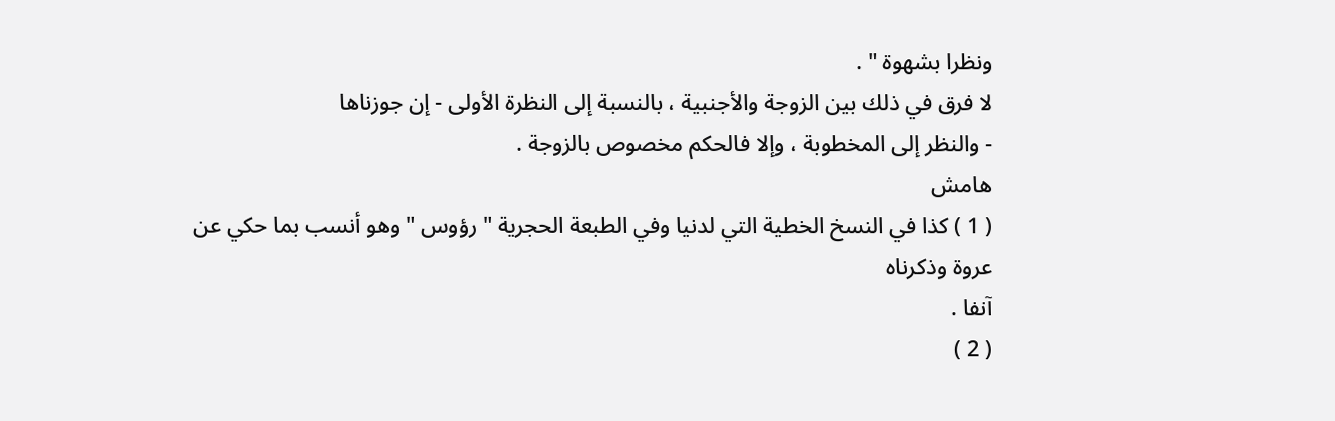ونظرا بشهوة " .
لا فرق في ذلك بين الزوجة والأجنبية ، بالنسبة إلى النظرة الأولى - إن جوزناها
- والنظر إلى المخطوبة ، وإلا فالحكم مخصوص بالزوجة .
هامش
( 1 ) كذا في النسخ الخطية التي لدنيا وفي الطبعة الحجرية " رؤوس " وهو أنسب بما حكي عن عروة وذكرناه
آنفا .
( 2 )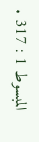المبسوط 1 : 317 .